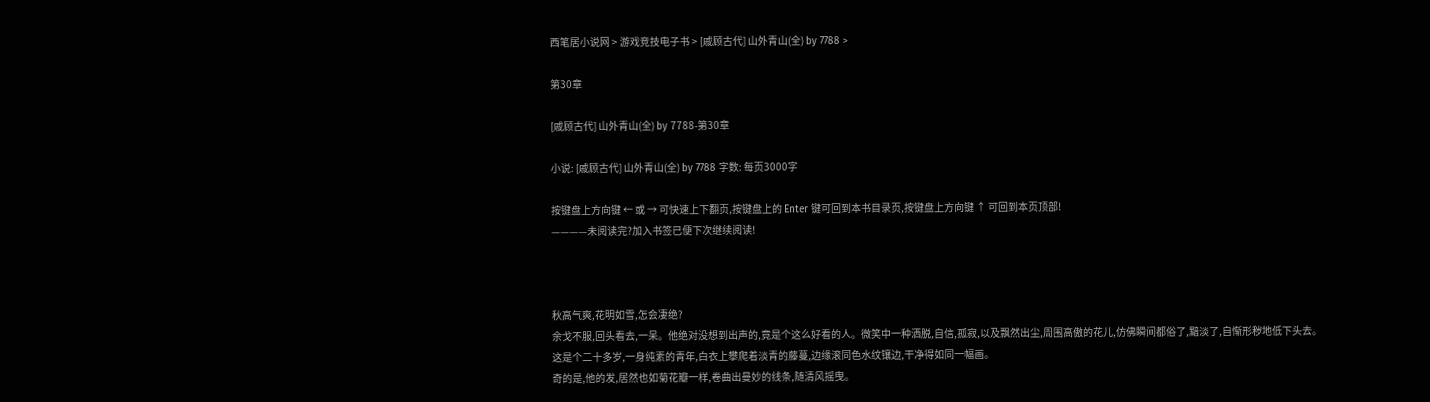西笔居小说网 > 游戏竞技电子书 > [戚顾古代] 山外青山(全) by 7788 >

第30章

[戚顾古代] 山外青山(全) by 7788-第30章

小说: [戚顾古代] 山外青山(全) by 7788 字数: 每页3000字

按键盘上方向键 ← 或 → 可快速上下翻页,按键盘上的 Enter 键可回到本书目录页,按键盘上方向键 ↑ 可回到本页顶部!
————未阅读完?加入书签已便下次继续阅读!



秋高气爽,花明如雪,怎会凄绝?
余戈不服,回头看去,一呆。他绝对没想到出声的,竟是个这么好看的人。微笑中一种洒脱,自信,孤寂,以及飘然出尘,周围高傲的花儿,仿佛瞬间都俗了,黯淡了,自惭形秽地低下头去。
这是个二十多岁,一身纯素的青年,白衣上攀爬着淡青的藤蔓,边缘滚同色水纹镶边,干净得如同一幅画。
奇的是,他的发,居然也如菊花瓣一样,卷曲出曼妙的线条,随清风摇曳。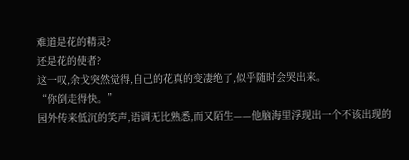难道是花的精灵?
还是花的使者?
这一叹,余戈突然觉得,自己的花真的变凄绝了,似乎随时会哭出来。
“你倒走得快。”
园外传来低沉的笑声,语调无比熟悉,而又陌生——他脑海里浮现出一个不该出现的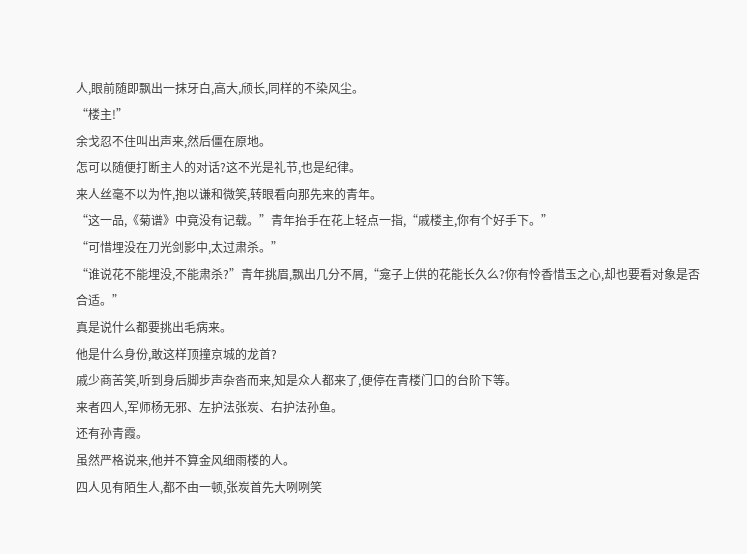人,眼前随即飘出一抹牙白,高大,颀长,同样的不染风尘。
“楼主!”
余戈忍不住叫出声来,然后僵在原地。
怎可以随便打断主人的对话?这不光是礼节,也是纪律。
来人丝毫不以为忤,抱以谦和微笑,转眼看向那先来的青年。
“这一品,《菊谱》中竟没有记载。”青年抬手在花上轻点一指,“戚楼主,你有个好手下。”
“可惜埋没在刀光剑影中,太过肃杀。”
“谁说花不能埋没,不能肃杀?”青年挑眉,飘出几分不屑,“龛子上供的花能长久么?你有怜香惜玉之心,却也要看对象是否合适。”
真是说什么都要挑出毛病来。
他是什么身份,敢这样顶撞京城的龙首?
戚少商苦笑,听到身后脚步声杂沓而来,知是众人都来了,便停在青楼门口的台阶下等。
来者四人,军师杨无邪、左护法张炭、右护法孙鱼。
还有孙青霞。
虽然严格说来,他并不算金风细雨楼的人。
四人见有陌生人,都不由一顿,张炭首先大咧咧笑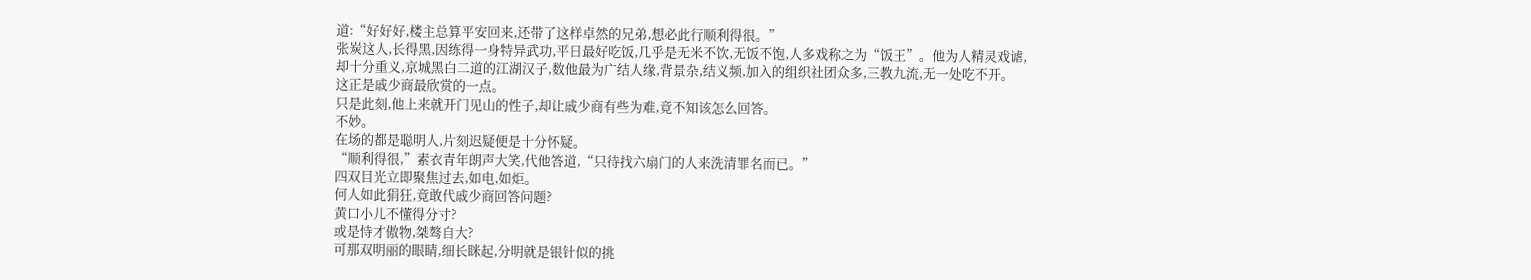道:“好好好,楼主总算平安回来,还带了这样卓然的兄弟,想必此行顺利得很。”
张炭这人,长得黑,因练得一身特异武功,平日最好吃饭,几乎是无米不饮,无饭不饱,人多戏称之为“饭王”。他为人精灵戏谑,却十分重义,京城黑白二道的江湖汉子,数他最为广结人缘,背景杂,结义频,加入的组织社团众多,三教九流,无一处吃不开。
这正是戚少商最欣赏的一点。
只是此刻,他上来就开门见山的性子,却让戚少商有些为难,竟不知该怎么回答。
不妙。
在场的都是聪明人,片刻迟疑便是十分怀疑。
“顺利得很,”素衣青年朗声大笑,代他答道,“只待找六扇门的人来洗清罪名而已。”
四双目光立即聚焦过去,如电,如炬。
何人如此狷狂,竟敢代戚少商回答问题?
黄口小儿不懂得分寸?
或是恃才傲物,桀骜自大?
可那双明丽的眼睛,细长眯起,分明就是银针似的挑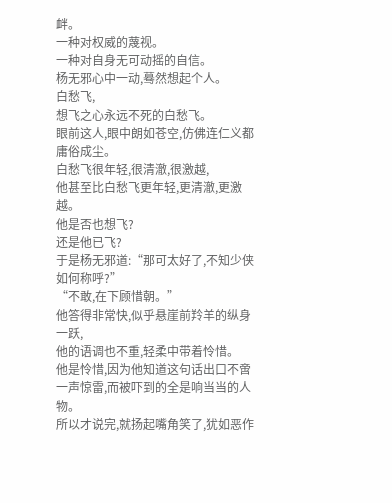衅。
一种对权威的蔑视。
一种对自身无可动摇的自信。
杨无邪心中一动,蓦然想起个人。
白愁飞,
想飞之心永远不死的白愁飞。
眼前这人,眼中朗如苍空,仿佛连仁义都庸俗成尘。
白愁飞很年轻,很清澈,很激越,
他甚至比白愁飞更年轻,更清澈,更激越。
他是否也想飞?
还是他已飞?
于是杨无邪道:“那可太好了,不知少侠如何称呼?”
“不敢,在下顾惜朝。”
他答得非常快,似乎悬崖前羚羊的纵身一跃,
他的语调也不重,轻柔中带着怜惜。
他是怜惜,因为他知道这句话出口不啻一声惊雷,而被吓到的全是响当当的人物。
所以才说完,就扬起嘴角笑了,犹如恶作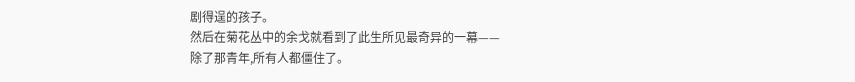剧得逞的孩子。
然后在菊花丛中的余戈就看到了此生所见最奇异的一幕——
除了那青年,所有人都僵住了。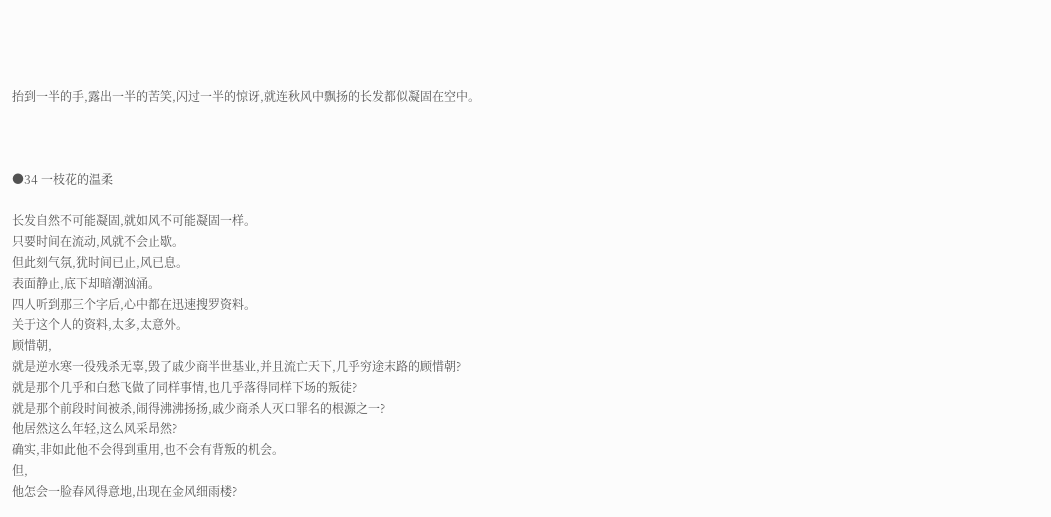抬到一半的手,露出一半的苦笑,闪过一半的惊讶,就连秋风中飘扬的长发都似凝固在空中。



●34 一枝花的温柔

长发自然不可能凝固,就如风不可能凝固一样。
只要时间在流动,风就不会止歇。
但此刻气氛,犹时间已止,风已息。
表面静止,底下却暗潮汹涌。
四人听到那三个字后,心中都在迅速搜罗资料。
关于这个人的资料,太多,太意外。
顾惜朝,
就是逆水寒一役残杀无辜,毁了戚少商半世基业,并且流亡天下,几乎穷途末路的顾惜朝?
就是那个几乎和白愁飞做了同样事情,也几乎落得同样下场的叛徒?
就是那个前段时间被杀,闹得沸沸扬扬,戚少商杀人灭口罪名的根源之一?
他居然这么年轻,这么风采昂然?
确实,非如此他不会得到重用,也不会有背叛的机会。
但,
他怎会一脸春风得意地,出现在金风细雨楼?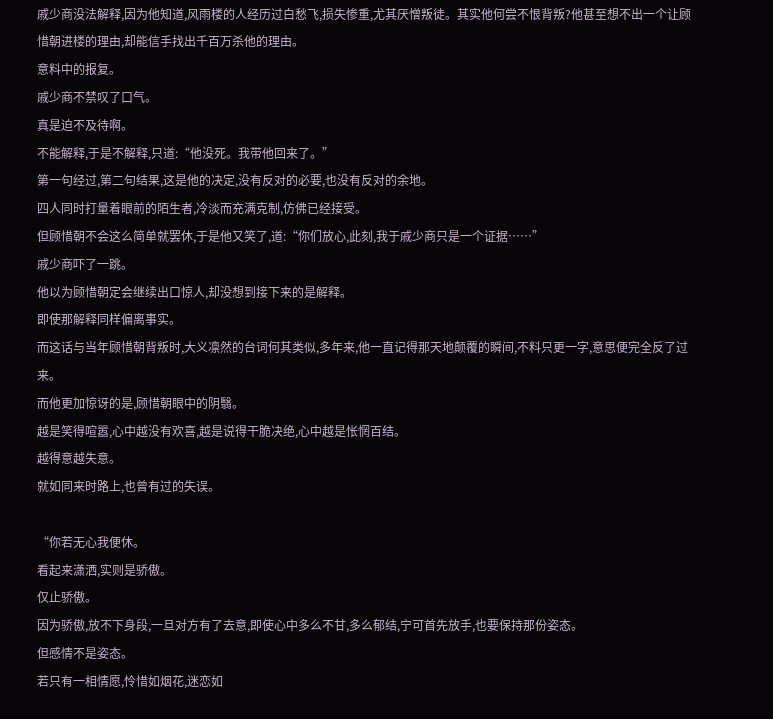戚少商没法解释,因为他知道,风雨楼的人经历过白愁飞,损失惨重,尤其厌憎叛徒。其实他何尝不恨背叛?他甚至想不出一个让顾惜朝进楼的理由,却能信手找出千百万杀他的理由。
意料中的报复。
戚少商不禁叹了口气。
真是迫不及待啊。
不能解释,于是不解释,只道:“他没死。我带他回来了。”
第一句经过,第二句结果,这是他的决定,没有反对的必要,也没有反对的余地。
四人同时打量着眼前的陌生者,冷淡而充满克制,仿佛已经接受。
但顾惜朝不会这么简单就罢休,于是他又笑了,道:“你们放心,此刻,我于戚少商只是一个证据……”
戚少商吓了一跳。
他以为顾惜朝定会继续出口惊人,却没想到接下来的是解释。
即使那解释同样偏离事实。
而这话与当年顾惜朝背叛时,大义凛然的台词何其类似,多年来,他一直记得那天地颠覆的瞬间,不料只更一字,意思便完全反了过来。
而他更加惊讶的是,顾惜朝眼中的阴翳。
越是笑得喧嚣,心中越没有欢喜,越是说得干脆决绝,心中越是怅惘百结。
越得意越失意。
就如同来时路上,也曾有过的失误。

“你若无心我便休。
看起来潇洒,实则是骄傲。
仅止骄傲。
因为骄傲,放不下身段,一旦对方有了去意,即使心中多么不甘,多么郁结,宁可首先放手,也要保持那份姿态。
但感情不是姿态。
若只有一相情愿,怜惜如烟花,迷恋如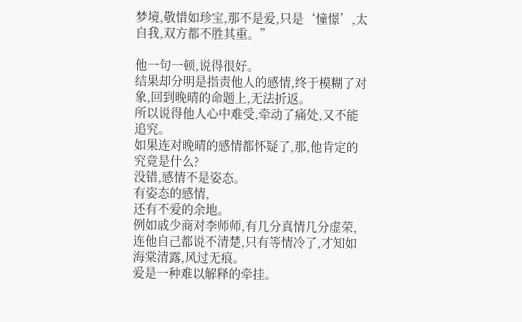梦境,敬惜如珍宝,那不是爱,只是‘憧憬’,太自我,双方都不胜其重。”

他一句一顿,说得很好。
结果却分明是指责他人的感情,终于模糊了对象,回到晚晴的命题上,无法折返。
所以说得他人心中难受,牵动了痛处,又不能追究。
如果连对晚晴的感情都怀疑了,那,他肯定的究竟是什么?
没错,感情不是姿态。
有姿态的感情,
还有不爱的余地。
例如戚少商对李师师,有几分真情几分虚荣,连他自己都说不清楚,只有等情冷了,才知如海棠清露,风过无痕。
爱是一种难以解释的牵挂。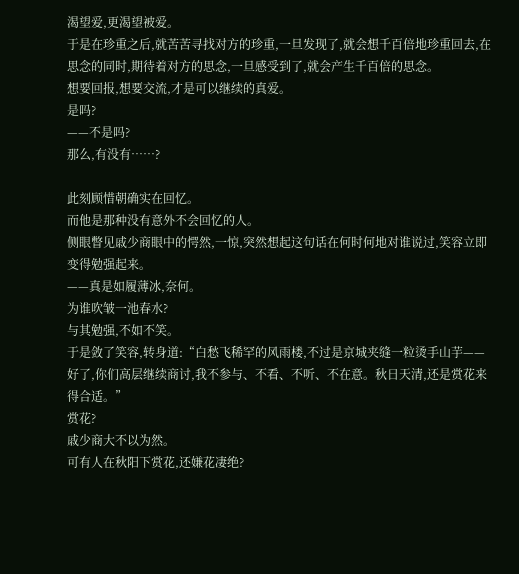渴望爱,更渴望被爱。
于是在珍重之后,就苦苦寻找对方的珍重,一旦发现了,就会想千百倍地珍重回去,在思念的同时,期待着对方的思念,一旦感受到了,就会产生千百倍的思念。
想要回报,想要交流,才是可以继续的真爱。
是吗?
——不是吗?
那么,有没有……?

此刻顾惜朝确实在回忆。
而他是那种没有意外不会回忆的人。
侧眼瞥见戚少商眼中的愕然,一惊,突然想起这句话在何时何地对谁说过,笑容立即变得勉强起来。
——真是如履薄冰,奈何。
为谁吹皱一池春水?
与其勉强,不如不笑。
于是敛了笑容,转身道:“白愁飞稀罕的风雨楼,不过是京城夹缝一粒烫手山芋——好了,你们高层继续商讨,我不参与、不看、不听、不在意。秋日天清,还是赏花来得合适。”
赏花?
戚少商大不以为然。
可有人在秋阳下赏花,还嫌花凄绝?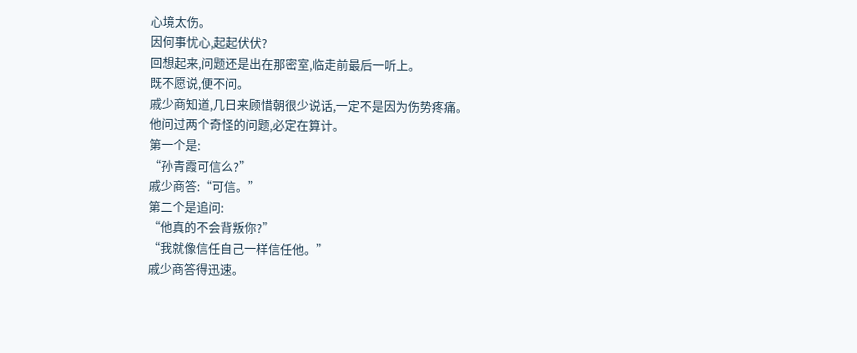心境太伤。
因何事忧心,起起伏伏?
回想起来,问题还是出在那密室,临走前最后一听上。
既不愿说,便不问。
戚少商知道,几日来顾惜朝很少说话,一定不是因为伤势疼痛。
他问过两个奇怪的问题,必定在算计。
第一个是:
“孙青霞可信么?”
戚少商答:“可信。”
第二个是追问:
“他真的不会背叛你?”
“我就像信任自己一样信任他。”
戚少商答得迅速。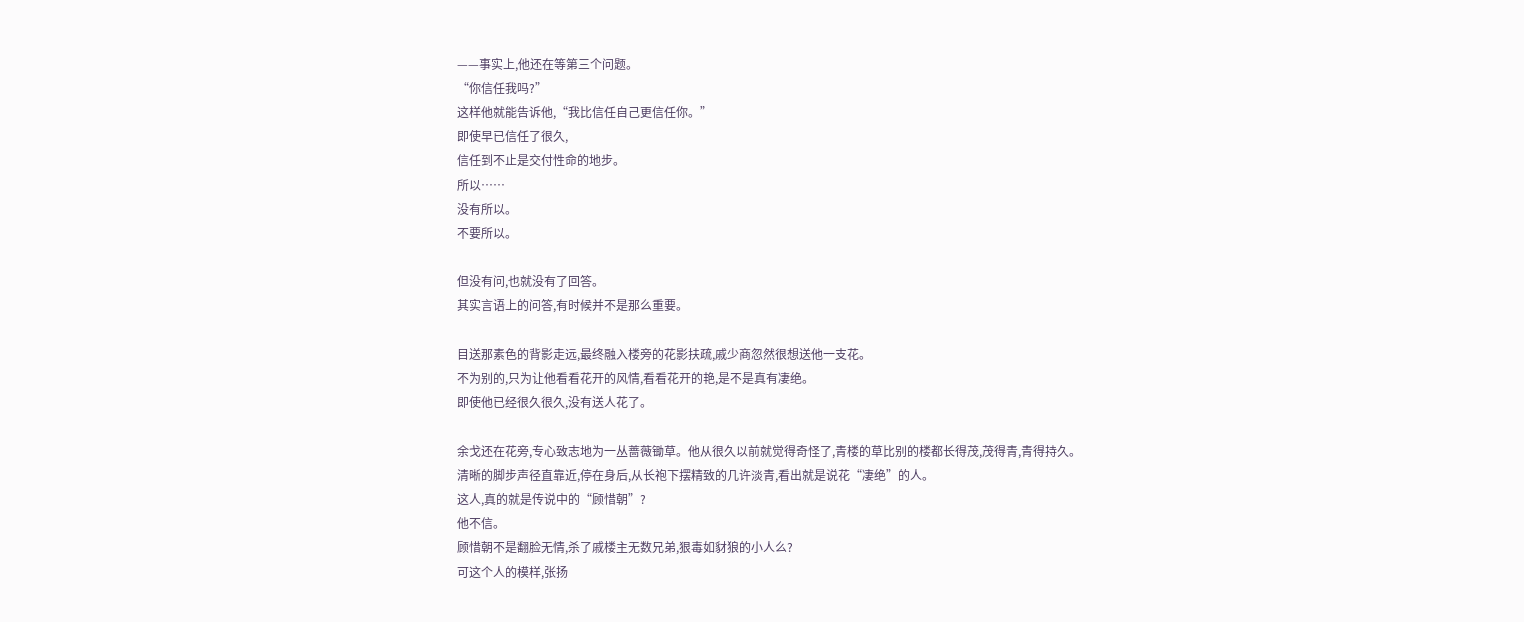——事实上,他还在等第三个问题。
“你信任我吗?”
这样他就能告诉他,“我比信任自己更信任你。”
即使早已信任了很久,
信任到不止是交付性命的地步。
所以……
没有所以。
不要所以。

但没有问,也就没有了回答。
其实言语上的问答,有时候并不是那么重要。

目送那素色的背影走远,最终融入楼旁的花影扶疏,戚少商忽然很想送他一支花。
不为别的,只为让他看看花开的风情,看看花开的艳,是不是真有凄绝。
即使他已经很久很久,没有送人花了。

余戈还在花旁,专心致志地为一丛蔷薇锄草。他从很久以前就觉得奇怪了,青楼的草比别的楼都长得茂,茂得青,青得持久。
清晰的脚步声径直靠近,停在身后,从长袍下摆精致的几许淡青,看出就是说花“凄绝”的人。
这人,真的就是传说中的“顾惜朝”?
他不信。
顾惜朝不是翻脸无情,杀了戚楼主无数兄弟,狠毒如豺狼的小人么?
可这个人的模样,张扬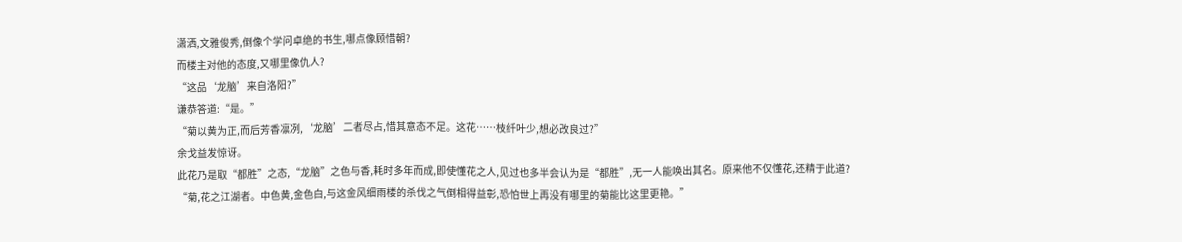潇洒,文雅俊秀,倒像个学问卓绝的书生,哪点像顾惜朝?
而楼主对他的态度,又哪里像仇人?
“这品‘龙脑’来自洛阳?”
谦恭答道:“是。”
“菊以黄为正,而后芳香凛冽,‘龙脑’二者尽占,惜其意态不足。这花……枝纤叶少,想必改良过?”
余戈益发惊讶。
此花乃是取“都胜”之态,“龙脑”之色与香,耗时多年而成,即使懂花之人,见过也多半会认为是“都胜”,无一人能唤出其名。原来他不仅懂花,还精于此道?
“菊,花之江湖者。中色黄,金色白,与这金风细雨楼的杀伐之气倒相得益彰,恐怕世上再没有哪里的菊能比这里更艳。”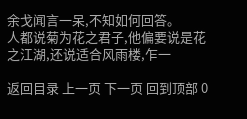余戈闻言一呆,不知如何回答。
人都说菊为花之君子,他偏要说是花之江湖,还说适合风雨楼,乍一

返回目录 上一页 下一页 回到顶部 0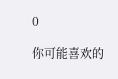0

你可能喜欢的